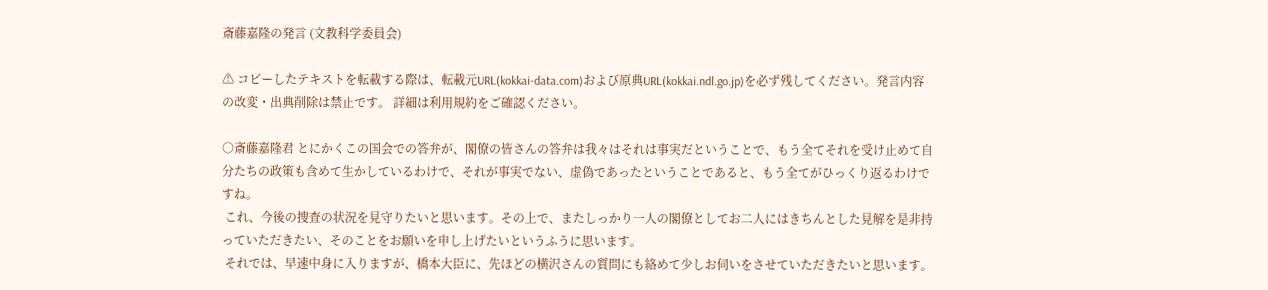斎藤嘉隆の発言 (文教科学委員会)

⚠ コピーしたテキストを転載する際は、転載元URL(kokkai-data.com)および原典URL(kokkai.ndl.go.jp)を必ず残してください。発言内容の改変・出典削除は禁止です。 詳細は利用規約をご確認ください。

○斎藤嘉隆君 とにかくこの国会での答弁が、閣僚の皆さんの答弁は我々はそれは事実だということで、もう全てそれを受け止めて自分たちの政策も含めて生かしているわけで、それが事実でない、虚偽であったということであると、もう全てがひっくり返るわけですね。
 これ、今後の捜査の状況を見守りたいと思います。その上で、またしっかり一人の閣僚としてお二人にはきちんとした見解を是非持っていただきたい、そのことをお願いを申し上げたいというふうに思います。
 それでは、早速中身に入りますが、橋本大臣に、先ほどの横沢さんの質問にも絡めて少しお伺いをさせていただきたいと思います。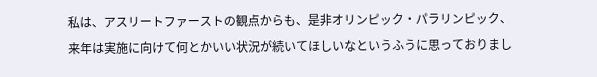私は、アスリートファーストの観点からも、是非オリンピック・パラリンピック、来年は実施に向けて何とかいい状況が続いてほしいなというふうに思っておりまし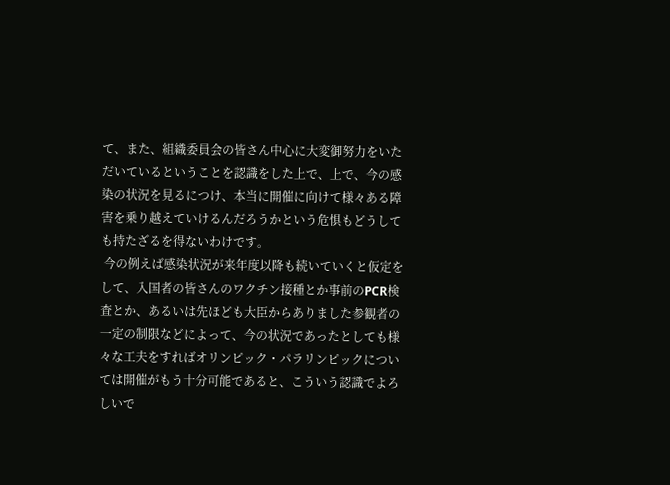て、また、組織委員会の皆さん中心に大変御努力をいただいているということを認識をした上で、上で、今の感染の状況を見るにつけ、本当に開催に向けて様々ある障害を乗り越えていけるんだろうかという危惧もどうしても持たざるを得ないわけです。
 今の例えば感染状況が来年度以降も続いていくと仮定をして、入国者の皆さんのワクチン接種とか事前のPCR検査とか、あるいは先ほども大臣からありました参観者の一定の制限などによって、今の状況であったとしても様々な工夫をすればオリンピック・パラリンピックについては開催がもう十分可能であると、こういう認識でよろしいで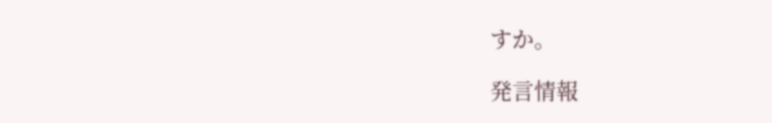すか。

発言情報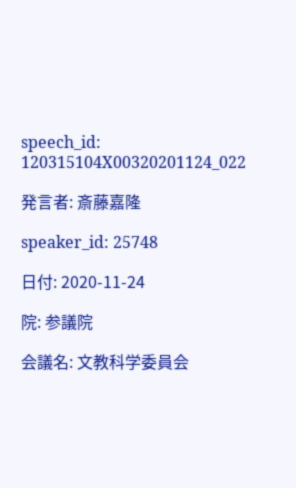speech_id: 120315104X00320201124_022

発言者: 斎藤嘉隆

speaker_id: 25748

日付: 2020-11-24

院: 参議院

会議名: 文教科学委員会